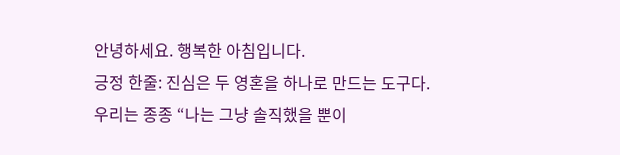안녕하세요. 행복한 아침입니다.
긍정 한줄: 진심은 두 영혼을 하나로 만드는 도구다.
우리는 종종 “나는 그냥 솔직했을 뿐이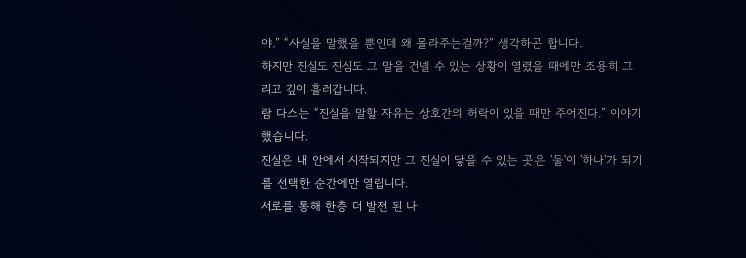야.” “사실을 말했을 뿐인데 왜 몰라주는걸까?” 생각하곤 합니다.
하지만 진실도 진심도 그 말을 건넬 수 있는 상황이 열렸을 때에만 조용히 그리고 깊이 흘러갑니다.
람 다스는 “진실을 말할 자유는 상호간의 허락이 있을 때만 주어진다.” 이야기했습니다.
진실은 내 안에서 시작되지만 그 진실이 닿을 수 있는 곳은 '둘'이 '하나'가 되기를 선택한 순간에만 열립니다.
서로를 통해 한층 더 발전 된 나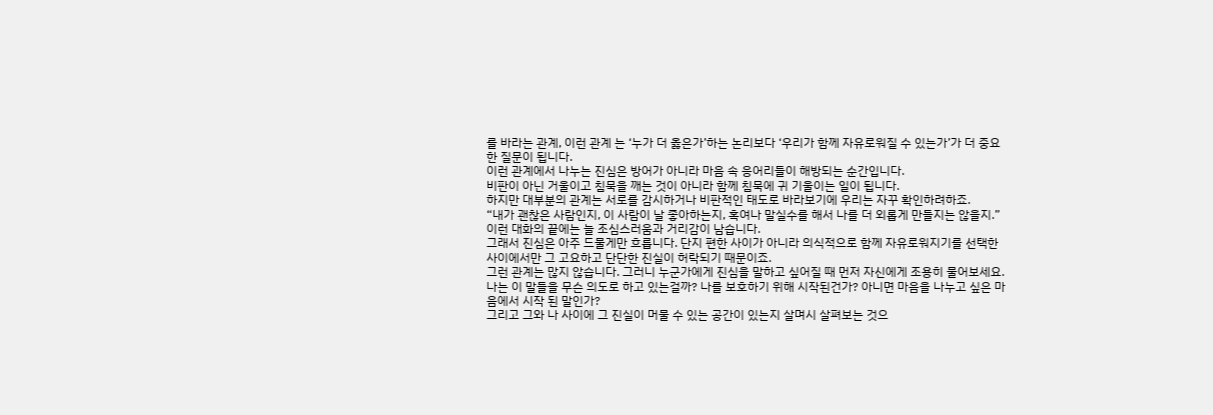를 바라는 관계, 이런 관계 는 ‘누가 더 옳은가’하는 논리보다 ‘우리가 함께 자유로워질 수 있는가’가 더 중요한 질문이 됩니다.
이런 관계에서 나누는 진심은 방어가 아니라 마음 속 응어리들이 해방되는 순간입니다.
비판이 아닌 거울이고 침묵을 깨는 것이 아니라 함께 침묵에 귀 기울이는 일이 됩니다.
하지만 대부분의 관계는 서로를 감시하거나 비판적인 태도로 바라보기에 우리는 자꾸 확인하려하죠.
“내가 괜찮은 사람인지, 이 사람이 날 좋아하는지, 혹여나 말실수를 해서 나를 더 외롭게 만들지는 않을지.” 이런 대화의 끝에는 늘 조심스러움과 거리감이 남습니다.
그래서 진심은 아주 드물게만 흐릅니다. 단지 편한 사이가 아니라 의식적으로 함께 자유로워지기를 선택한 사이에서만 그 고요하고 단단한 진실이 허락되기 때문이죠.
그런 관계는 많지 않습니다. 그러니 누군가에게 진심을 말하고 싶어질 때 먼저 자신에게 조용히 물어보세요.
나는 이 말들을 무슨 의도로 하고 있는걸까? 나를 보호하기 위해 시작된건가? 아니면 마음을 나누고 싶은 마음에서 시작 된 말인가?
그리고 그와 나 사이에 그 진실이 머물 수 있는 공간이 있는지 살며시 살펴보는 것으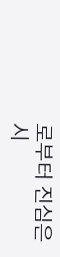로부터 진심은 시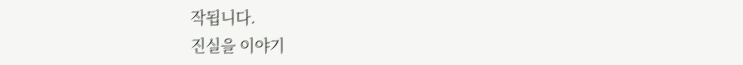작됩니다.
진실을 이야기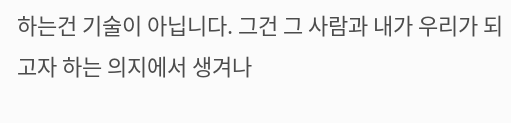하는건 기술이 아닙니다. 그건 그 사람과 내가 우리가 되고자 하는 의지에서 생겨나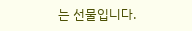는 선물입니다.